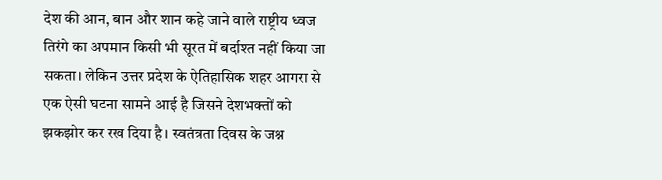देश की आन, बान और शान कहे जाने वाले राष्ट्रीय ध्वज तिरंगे का अपमान किसी भी सूरत में बर्दाश्त नहीं किया जा सकता। लेकिन उत्तर प्रदेश के ऐतिहासिक शहर आगरा से एक ऐसी घटना सामने आई है जिसने देशभक्तों को झकझोर कर रख दिया है। स्वतंत्रता दिवस के जश्न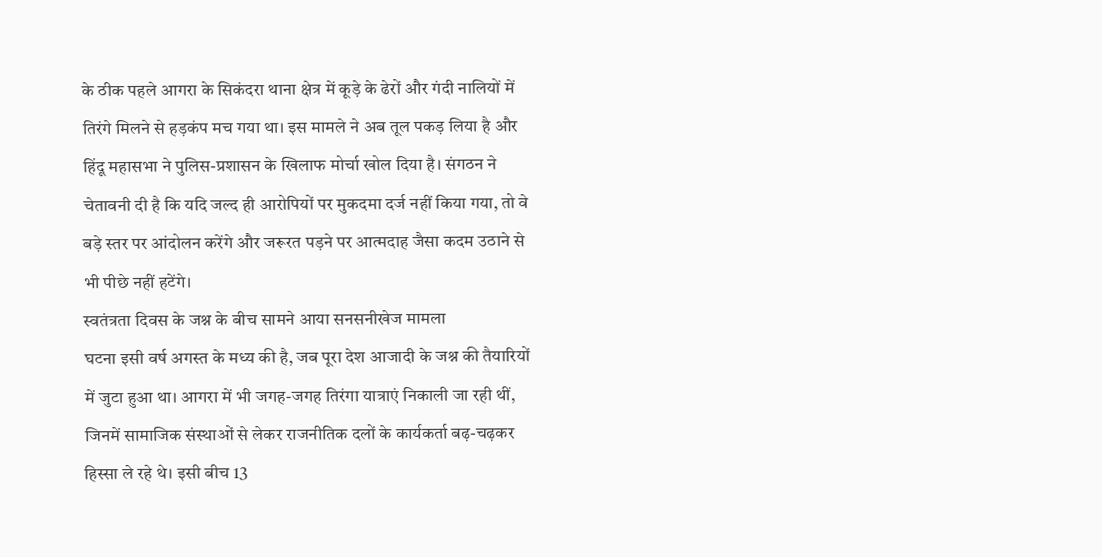के ठीक पहले आगरा के सिकंदरा थाना क्षेत्र में कूड़े के ढेरों और गंदी नालियों में तिरंगे मिलने से हड़कंप मच गया था। इस मामले ने अब तूल पकड़ लिया है और हिंदू महासभा ने पुलिस-प्रशासन के खिलाफ मोर्चा खोल दिया है। संगठन ने चेतावनी दी है कि यदि जल्द ही आरोपियों पर मुकदमा दर्ज नहीं किया गया, तो वे बड़े स्तर पर आंदोलन करेंगे और जरूरत पड़ने पर आत्मदाह जैसा कदम उठाने से भी पीछे नहीं हटेंगे।
स्वतंत्रता दिवस के जश्न के बीच सामने आया सनसनीखेज मामला
घटना इसी वर्ष अगस्त के मध्य की है, जब पूरा देश आजादी के जश्न की तैयारियों में जुटा हुआ था। आगरा में भी जगह-जगह तिरंगा यात्राएं निकाली जा रही थीं, जिनमें सामाजिक संस्थाओं से लेकर राजनीतिक दलों के कार्यकर्ता बढ़-चढ़कर हिस्सा ले रहे थे। इसी बीच 13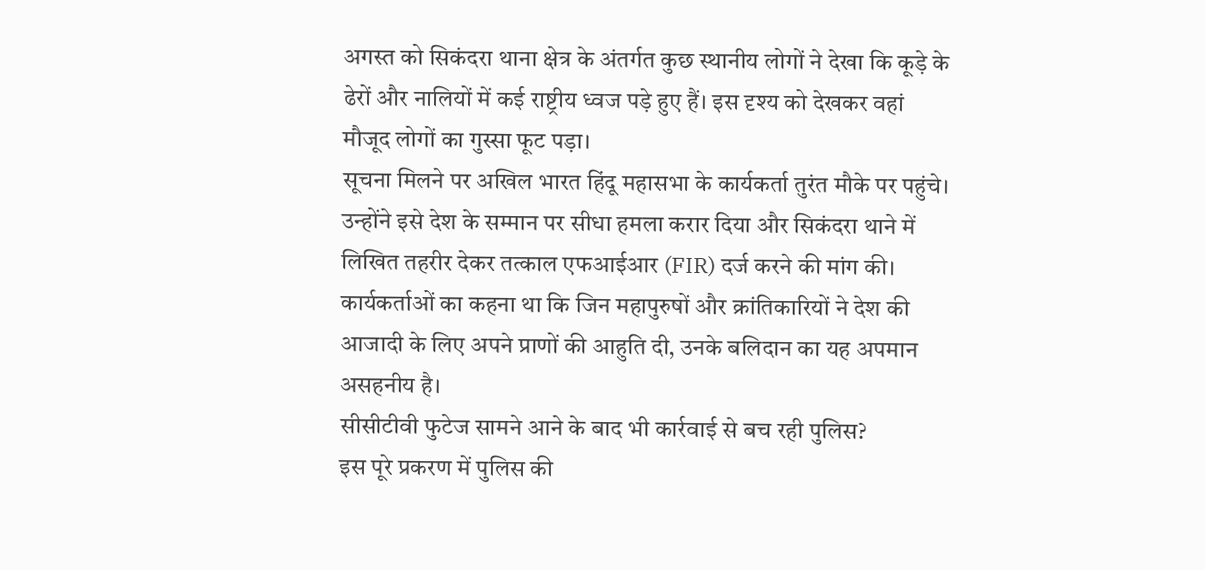अगस्त को सिकंदरा थाना क्षेत्र के अंतर्गत कुछ स्थानीय लोगों ने देखा कि कूड़े के ढेरों और नालियों में कई राष्ट्रीय ध्वज पड़े हुए हैं। इस दृश्य को देखकर वहां मौजूद लोगों का गुस्सा फूट पड़ा।
सूचना मिलने पर अखिल भारत हिंदू महासभा के कार्यकर्ता तुरंत मौके पर पहुंचे। उन्होंने इसे देश के सम्मान पर सीधा हमला करार दिया और सिकंदरा थाने में लिखित तहरीर देकर तत्काल एफआईआर (FIR) दर्ज करने की मांग की। कार्यकर्ताओं का कहना था कि जिन महापुरुषों और क्रांतिकारियों ने देश की आजादी के लिए अपने प्राणों की आहुति दी, उनके बलिदान का यह अपमान असहनीय है।
सीसीटीवी फुटेज सामने आने के बाद भी कार्रवाई से बच रही पुलिस?
इस पूरे प्रकरण में पुलिस की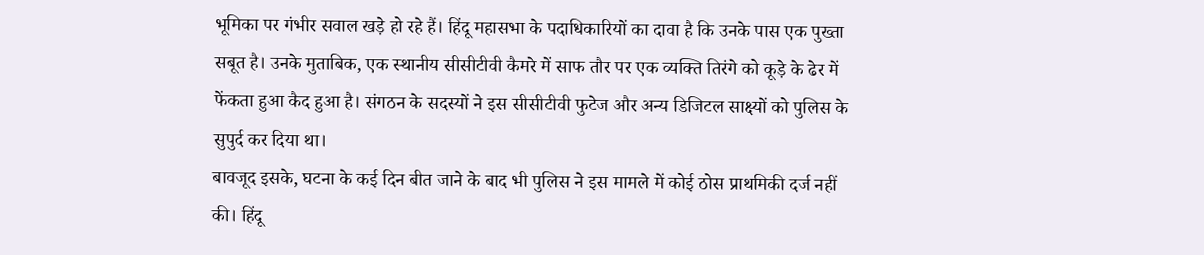भूमिका पर गंभीर सवाल खड़े हो रहे हैं। हिंदू महासभा के पदाधिकारियों का दावा है कि उनके पास एक पुख्ता सबूत है। उनके मुताबिक, एक स्थानीय सीसीटीवी कैमरे में साफ तौर पर एक व्यक्ति तिरंगे को कूड़े के ढेर में फेंकता हुआ कैद हुआ है। संगठन के सदस्यों ने इस सीसीटीवी फुटेज और अन्य डिजिटल साक्ष्यों को पुलिस के सुपुर्द कर दिया था।
बावजूद इसके, घटना के कई दिन बीत जाने के बाद भी पुलिस ने इस मामले में कोई ठोस प्राथमिकी दर्ज नहीं की। हिंदू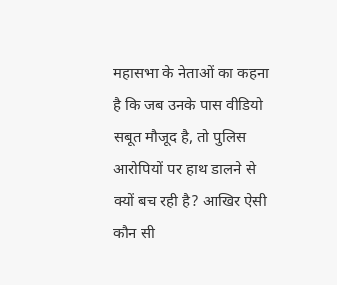महासभा के नेताओं का कहना है कि जब उनके पास वीडियो सबूत मौजूद है, तो पुलिस आरोपियों पर हाथ डालने से क्यों बच रही है? आखिर ऐसी कौन सी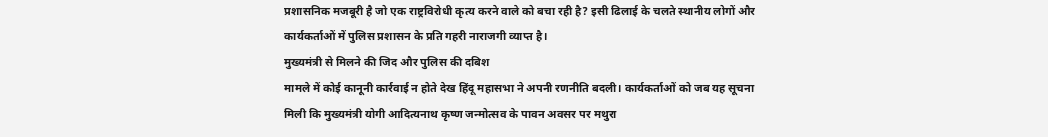प्रशासनिक मजबूरी है जो एक राष्ट्रविरोधी कृत्य करने वाले को बचा रही है? इसी ढिलाई के चलते स्थानीय लोगों और कार्यकर्ताओं में पुलिस प्रशासन के प्रति गहरी नाराजगी व्याप्त है।
मुख्यमंत्री से मिलने की जिद और पुलिस की दबिश
मामले में कोई कानूनी कार्रवाई न होते देख हिंदू महासभा ने अपनी रणनीति बदली। कार्यकर्ताओं को जब यह सूचना मिली कि मुख्यमंत्री योगी आदित्यनाथ कृष्ण जन्मोत्सव के पावन अवसर पर मथुरा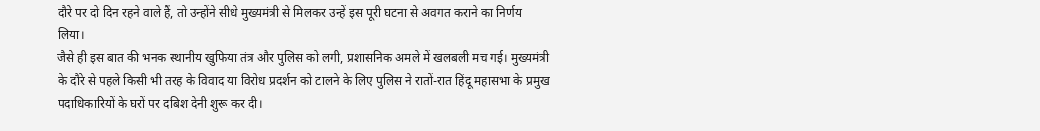दौरे पर दो दिन रहने वाले हैं, तो उन्होंने सीधे मुख्यमंत्री से मिलकर उन्हें इस पूरी घटना से अवगत कराने का निर्णय लिया।
जैसे ही इस बात की भनक स्थानीय खुफिया तंत्र और पुलिस को लगी, प्रशासनिक अमले में खलबली मच गई। मुख्यमंत्री के दौरे से पहले किसी भी तरह के विवाद या विरोध प्रदर्शन को टालने के लिए पुलिस ने रातों-रात हिंदू महासभा के प्रमुख पदाधिकारियों के घरों पर दबिश देनी शुरू कर दी।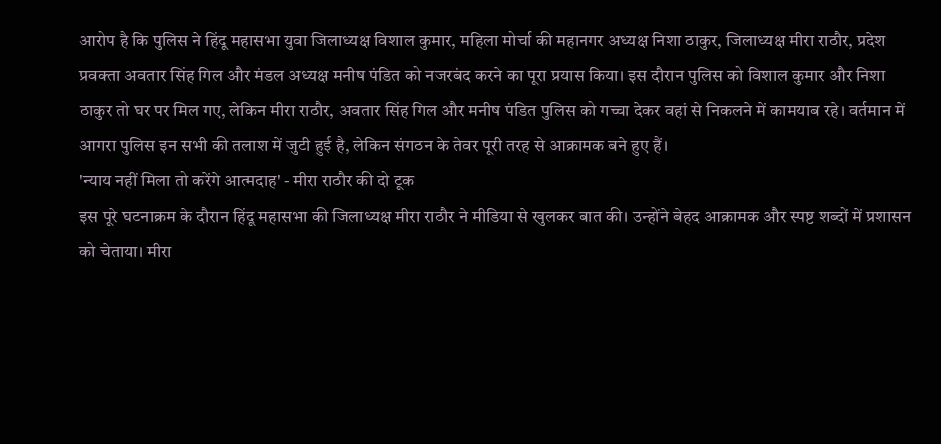आरोप है कि पुलिस ने हिंदू महासभा युवा जिलाध्यक्ष विशाल कुमार, महिला मोर्चा की महानगर अध्यक्ष निशा ठाकुर, जिलाध्यक्ष मीरा राठौर, प्रदेश प्रवक्ता अवतार सिंह गिल और मंडल अध्यक्ष मनीष पंडित को नजरबंद करने का पूरा प्रयास किया। इस दौरान पुलिस को विशाल कुमार और निशा ठाकुर तो घर पर मिल गए, लेकिन मीरा राठौर, अवतार सिंह गिल और मनीष पंडित पुलिस को गच्चा देकर वहां से निकलने में कामयाब रहे। वर्तमान में आगरा पुलिस इन सभी की तलाश में जुटी हुई है, लेकिन संगठन के तेवर पूरी तरह से आक्रामक बने हुए हैं।
'न्याय नहीं मिला तो करेंगे आत्मदाह' - मीरा राठौर की दो टूक
इस पूरे घटनाक्रम के दौरान हिंदू महासभा की जिलाध्यक्ष मीरा राठौर ने मीडिया से खुलकर बात की। उन्होंने बेहद आक्रामक और स्पष्ट शब्दों में प्रशासन को चेताया। मीरा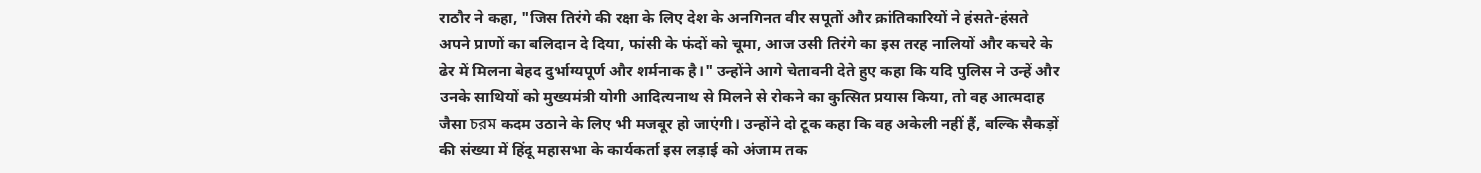राठौर ने कहा, "जिस तिरंगे की रक्षा के लिए देश के अनगिनत वीर सपूतों और क्रांतिकारियों ने हंसते-हंसते अपने प्राणों का बलिदान दे दिया, फांसी के फंदों को चूमा, आज उसी तिरंगे का इस तरह नालियों और कचरे के ढेर में मिलना बेहद दुर्भाग्यपूर्ण और शर्मनाक है।" उन्होंने आगे चेतावनी देते हुए कहा कि यदि पुलिस ने उन्हें और उनके साथियों को मुख्यमंत्री योगी आदित्यनाथ से मिलने से रोकने का कुत्सित प्रयास किया, तो वह आत्मदाह जैसा চরম कदम उठाने के लिए भी मजबूर हो जाएंगी। उन्होंने दो टूक कहा कि वह अकेली नहीं हैं, बल्कि सैकड़ों की संख्या में हिंदू महासभा के कार्यकर्ता इस लड़ाई को अंजाम तक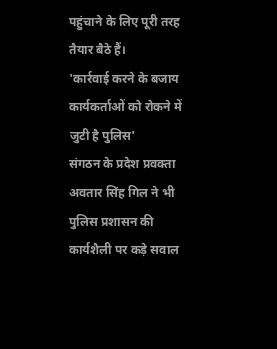पहुंचाने के लिए पूरी तरह तैयार बैठे हैं।
'कार्रवाई करने के बजाय कार्यकर्ताओं को रोकने में जुटी है पुलिस'
संगठन के प्रदेश प्रवक्ता अवतार सिंह गिल ने भी पुलिस प्रशासन की कार्यशैली पर कड़े सवाल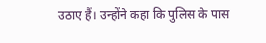उठाए हैं। उन्होंने कहा कि पुलिस के पास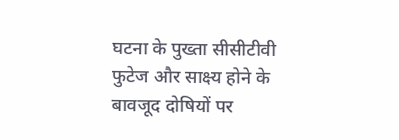घटना के पुख्ता सीसीटीवी फुटेज और साक्ष्य होने के बावजूद दोषियों पर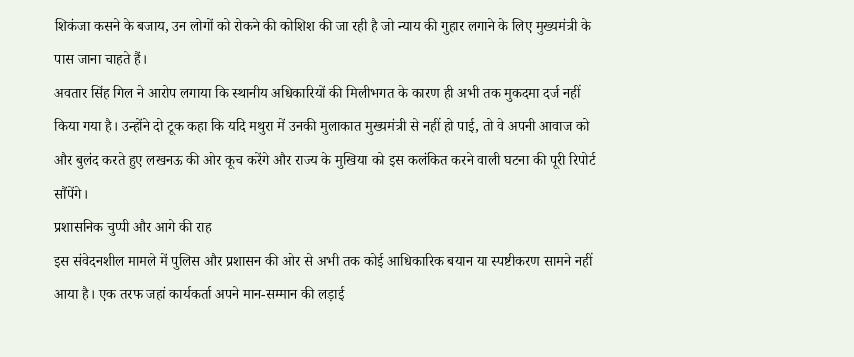शिकंजा कसने के बजाय, उन लोगों को रोकने की कोशिश की जा रही है जो न्याय की गुहार लगाने के लिए मुख्यमंत्री के पास जाना चाहते हैं।
अवतार सिंह गिल ने आरोप लगाया कि स्थानीय अधिकारियों की मिलीभगत के कारण ही अभी तक मुकदमा दर्ज नहीं किया गया है। उन्होंने दो टूक कहा कि यदि मथुरा में उनकी मुलाकात मुख्यमंत्री से नहीं हो पाई, तो वे अपनी आवाज को और बुलंद करते हुए लखनऊ की ओर कूच करेंगे और राज्य के मुखिया को इस कलंकित करने वाली घटना की पूरी रिपोर्ट सौंपेंगे।
प्रशासनिक चुप्पी और आगे की राह
इस संवेदनशील मामले में पुलिस और प्रशासन की ओर से अभी तक कोई आधिकारिक बयान या स्पष्टीकरण सामने नहीं आया है। एक तरफ जहां कार्यकर्ता अपने मान-सम्मान की लड़ाई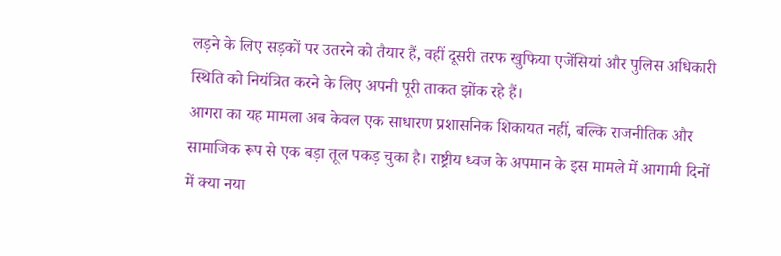लड़ने के लिए सड़कों पर उतरने को तैयार हैं, वहीं दूसरी तरफ खुफिया एजेंसियां और पुलिस अधिकारी स्थिति को नियंत्रित करने के लिए अपनी पूरी ताकत झोंक रहे हैं।
आगरा का यह मामला अब केवल एक साधारण प्रशासनिक शिकायत नहीं, बल्कि राजनीतिक और सामाजिक रूप से एक बड़ा तूल पकड़ चुका है। राष्ट्रीय ध्वज के अपमान के इस मामले में आगामी दिनों में क्या नया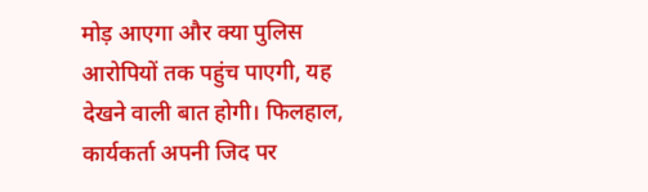मोड़ आएगा और क्या पुलिस आरोपियों तक पहुंच पाएगी, यह देखने वाली बात होगी। फिलहाल, कार्यकर्ता अपनी जिद पर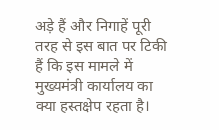अड़े हैं और निगाहें पूरी तरह से इस बात पर टिकी हैं कि इस मामले में मुख्यमंत्री कार्यालय का क्या हस्तक्षेप रहता है।